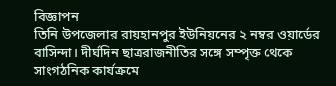বিজ্ঞাপন
তিনি উপজেলার রায়হানপুর ইউনিয়নের ২ নম্বর ওয়ার্ডের বাসিন্দা। দীর্ঘদিন ছাত্ররাজনীতির সঙ্গে সম্পৃক্ত থেকে সাংগঠনিক কার্যক্রমে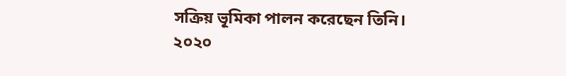সক্রিয় ভূমিকা পালন করেছেন তিনি।
২০২০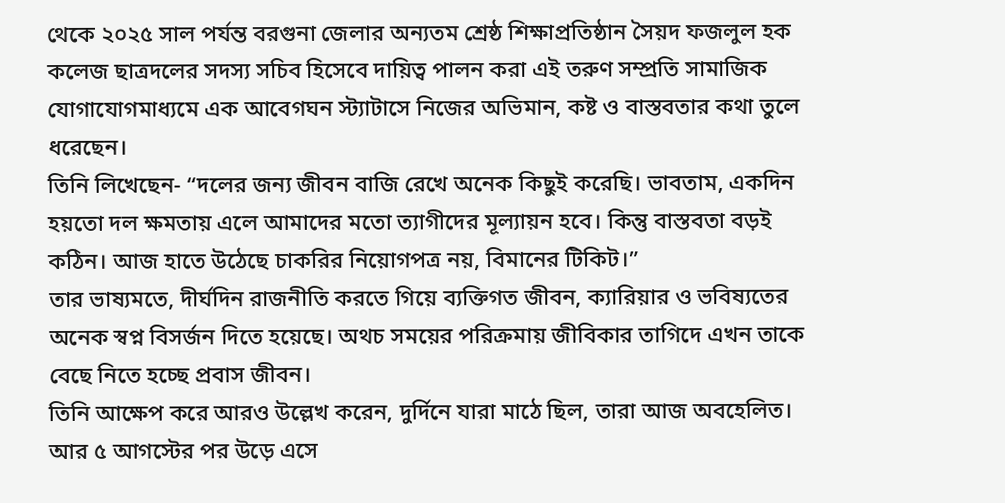থেকে ২০২৫ সাল পর্যন্ত বরগুনা জেলার অন্যতম শ্রেষ্ঠ শিক্ষাপ্রতিষ্ঠান সৈয়দ ফজলুল হক কলেজ ছাত্রদলের সদস্য সচিব হিসেবে দায়িত্ব পালন করা এই তরুণ সম্প্রতি সামাজিক যোগাযোগমাধ্যমে এক আবেগঘন স্ট্যাটাসে নিজের অভিমান, কষ্ট ও বাস্তবতার কথা তুলে ধরেছেন।
তিনি লিখেছেন- “দলের জন্য জীবন বাজি রেখে অনেক কিছুই করেছি। ভাবতাম, একদিন হয়তো দল ক্ষমতায় এলে আমাদের মতো ত্যাগীদের মূল্যায়ন হবে। কিন্তু বাস্তবতা বড়ই কঠিন। আজ হাতে উঠেছে চাকরির নিয়োগপত্র নয়, বিমানের টিকিট।”
তার ভাষ্যমতে, দীর্ঘদিন রাজনীতি করতে গিয়ে ব্যক্তিগত জীবন, ক্যারিয়ার ও ভবিষ্যতের অনেক স্বপ্ন বিসর্জন দিতে হয়েছে। অথচ সময়ের পরিক্রমায় জীবিকার তাগিদে এখন তাকে বেছে নিতে হচ্ছে প্রবাস জীবন।
তিনি আক্ষেপ করে আরও উল্লেখ করেন, দুর্দিনে যারা মাঠে ছিল, তারা আজ অবহেলিত। আর ৫ আগস্টের পর উড়ে এসে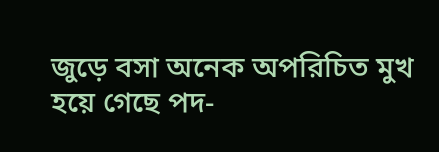জুড়ে বসা অনেক অপরিচিত মুখ হয়ে গেছে পদ-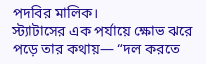পদবির মালিক।
স্ট্যাটাসের এক পর্যায়ে ক্ষোভ ঝরে পড়ে তার কথায়— “দল করতে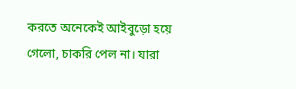করতে অনেকেই আইবুড়ো হয়ে গেলো, চাকরি পেল না। যারা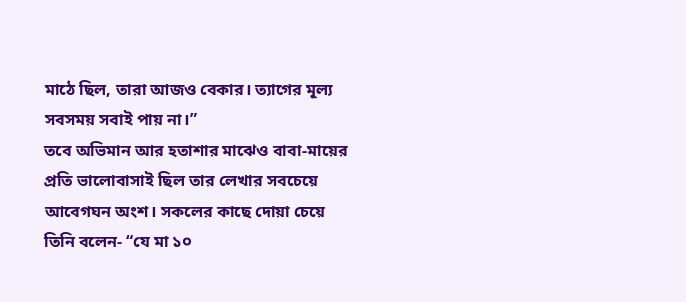মাঠে ছিল, তারা আজও বেকার। ত্যাগের মূল্য সবসময় সবাই পায় না।”
তবে অভিমান আর হতাশার মাঝেও বাবা-মায়ের প্রতি ভালোবাসাই ছিল তার লেখার সবচেয়ে আবেগঘন অংশ। সকলের কাছে দোয়া চেয়ে তিনি বলেন- “যে মা ১০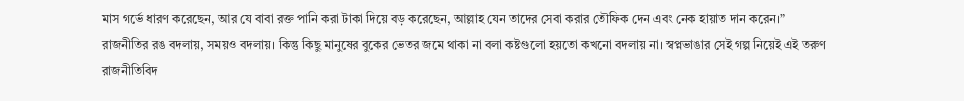মাস গর্ভে ধারণ করেছেন, আর যে বাবা রক্ত পানি করা টাকা দিয়ে বড় করেছেন, আল্লাহ যেন তাদের সেবা করার তৌফিক দেন এবং নেক হায়াত দান করেন।”
রাজনীতির রঙ বদলায়, সময়ও বদলায়। কিন্তু কিছু মানুষের বুকের ভেতর জমে থাকা না বলা কষ্টগুলো হয়তো কখনো বদলায় না। স্বপ্নভাঙার সেই গল্প নিয়েই এই তরুণ রাজনীতিবিদ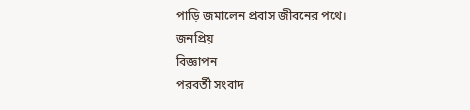পাড়ি জমালেন প্রবাস জীবনের পথে।
জনপ্রিয়
বিজ্ঞাপন
পরবর্তী সংবাদ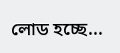লোড হচ্ছে...